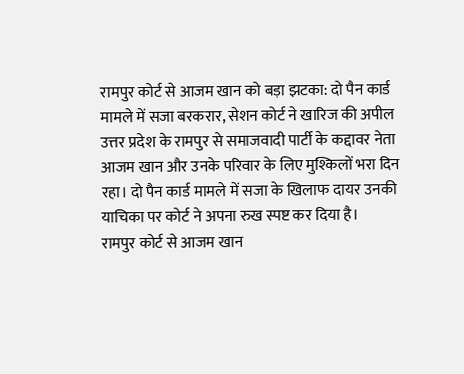रामपुर कोर्ट से आजम खान को बड़ा झटका: दो पैन कार्ड मामले में सजा बरकरार, सेशन कोर्ट ने खारिज की अपील
उत्तर प्रदेश के रामपुर से समाजवादी पार्टी के कद्दावर नेता आजम खान और उनके परिवार के लिए मुश्किलों भरा दिन रहा। दो पैन कार्ड मामले में सजा के खिलाफ दायर उनकी याचिका पर कोर्ट ने अपना रुख स्पष्ट कर दिया है।
रामपुर कोर्ट से आजम खान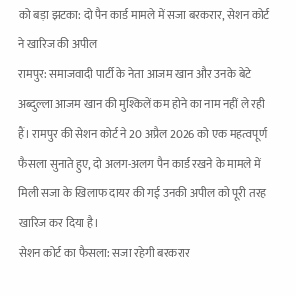को बड़ा झटका: दो पैन कार्ड मामले में सजा बरकरार, सेशन कोर्ट ने खारिज की अपील
रामपुर: समाजवादी पार्टी के नेता आजम खान और उनके बेटे अब्दुल्ला आजम खान की मुश्किलें कम होने का नाम नहीं ले रही हैं। रामपुर की सेशन कोर्ट ने 20 अप्रैल 2026 को एक महत्वपूर्ण फैसला सुनाते हुए, दो अलग-अलग पैन कार्ड रखने के मामले में मिली सजा के खिलाफ दायर की गई उनकी अपील को पूरी तरह खारिज कर दिया है।
सेशन कोर्ट का फैसला: सजा रहेगी बरकरार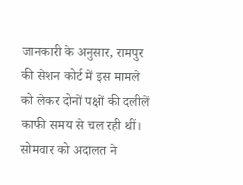जानकारी के अनुसार, रामपुर की सेशन कोर्ट में इस मामले को लेकर दोनों पक्षों की दलीलें काफी समय से चल रही थीं। सोमवार को अदालत ने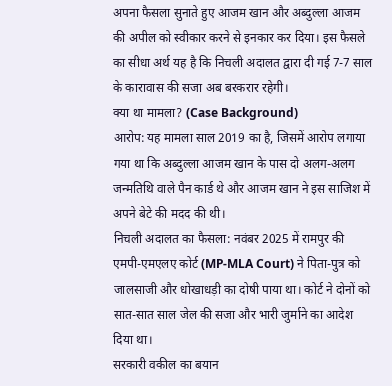अपना फैसला सुनाते हुए आजम खान और अब्दुल्ला आजम की अपील को स्वीकार करने से इनकार कर दिया। इस फैसले का सीधा अर्थ यह है कि निचली अदालत द्वारा दी गई 7-7 साल के कारावास की सजा अब बरकरार रहेगी।
क्या था मामला? (Case Background)
आरोप: यह मामला साल 2019 का है, जिसमें आरोप लगाया गया था कि अब्दुल्ला आजम खान के पास दो अलग-अलग जन्मतिथि वाले पैन कार्ड थे और आजम खान ने इस साजिश में अपने बेटे की मदद की थी।
निचली अदालत का फैसला: नवंबर 2025 में रामपुर की एमपी-एमएलए कोर्ट (MP-MLA Court) ने पिता-पुत्र को जालसाजी और धोखाधड़ी का दोषी पाया था। कोर्ट ने दोनों को सात-सात साल जेल की सजा और भारी जुर्माने का आदेश दिया था।
सरकारी वकील का बयान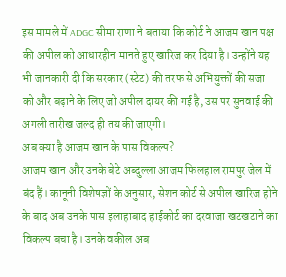इस मामले में ADGC सीमा राणा ने बताया कि कोर्ट ने आजम खान पक्ष की अपील को आधारहीन मानते हुए खारिज कर दिया है। उन्होंने यह भी जानकारी दी कि सरकार (स्टेट) की तरफ से अभियुक्तों की सजा को और बढ़ाने के लिए जो अपील दायर की गई है, उस पर सुनवाई की अगली तारीख जल्द ही तय की जाएगी।
अब क्या है आजम खान के पास विकल्प?
आजम खान और उनके बेटे अब्दुल्ला आजम फिलहाल रामपुर जेल में बंद हैं। कानूनी विशेषज्ञों के अनुसार, सेशन कोर्ट से अपील खारिज होने के बाद अब उनके पास इलाहाबाद हाईकोर्ट का दरवाजा खटखटाने का विकल्प बचा है। उनके वकील अब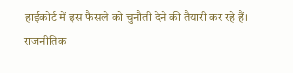हाईकोर्ट में इस फैसले को चुनौती देने की तैयारी कर रहे हैं।
राजनीतिक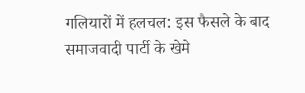गलियारों में हलचल: इस फैसले के बाद समाजवादी पार्टी के खेमे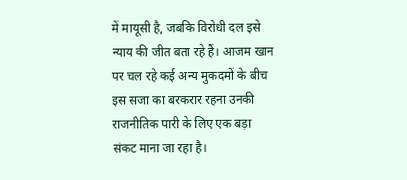में मायूसी है, जबकि विरोधी दल इसे न्याय की जीत बता रहे हैं। आजम खान पर चल रहे कई अन्य मुकदमों के बीच इस सजा का बरकरार रहना उनकी राजनीतिक पारी के लिए एक बड़ा संकट माना जा रहा है।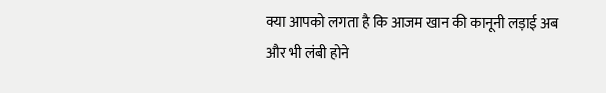क्या आपको लगता है कि आजम खान की कानूनी लड़ाई अब और भी लंबी होने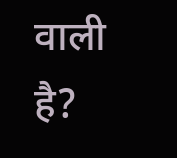वाली है?